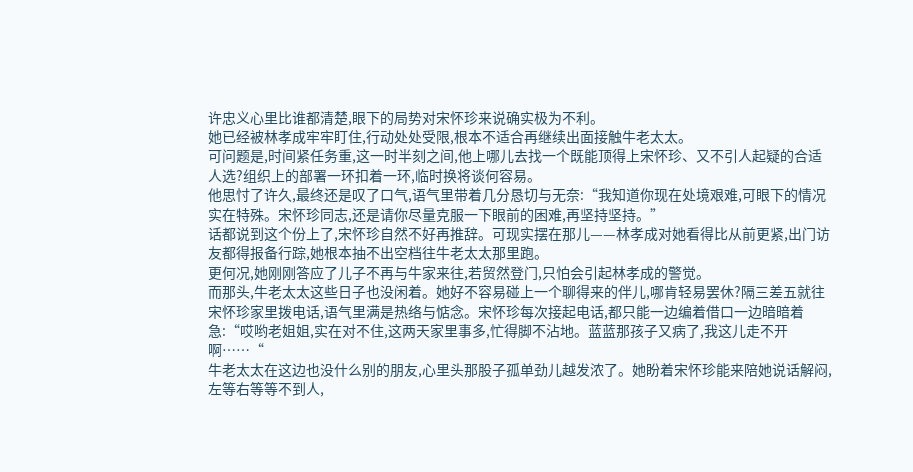许忠义心里比谁都清楚,眼下的局势对宋怀珍来说确实极为不利。
她已经被林孝成牢牢盯住,行动处处受限,根本不适合再继续出面接触牛老太太。
可问题是,时间紧任务重,这一时半刻之间,他上哪儿去找一个既能顶得上宋怀珍、又不引人起疑的合适人选?组织上的部署一环扣着一环,临时换将谈何容易。
他思忖了许久,最终还是叹了口气,语气里带着几分恳切与无奈:“我知道你现在处境艰难,可眼下的情况实在特殊。宋怀珍同志,还是请你尽量克服一下眼前的困难,再坚持坚持。”
话都说到这个份上了,宋怀珍自然不好再推辞。可现实摆在那儿——林孝成对她看得比从前更紧,出门访友都得报备行踪,她根本抽不出空档往牛老太太那里跑。
更何况,她刚刚答应了儿子不再与牛家来往,若贸然登门,只怕会引起林孝成的警觉。
而那头,牛老太太这些日子也没闲着。她好不容易碰上一个聊得来的伴儿,哪肯轻易罢休?隔三差五就往宋怀珍家里拨电话,语气里满是热络与惦念。宋怀珍每次接起电话,都只能一边编着借口一边暗暗着急:“哎哟老姐姐,实在对不住,这两天家里事多,忙得脚不沾地。蓝蓝那孩子又病了,我这儿走不开啊……“
牛老太太在这边也没什么别的朋友,心里头那股子孤单劲儿越发浓了。她盼着宋怀珍能来陪她说话解闷,左等右等等不到人,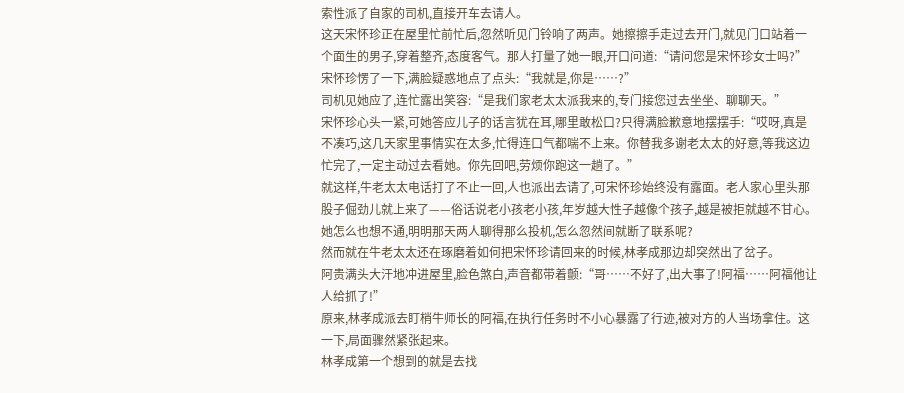索性派了自家的司机,直接开车去请人。
这天宋怀珍正在屋里忙前忙后,忽然听见门铃响了两声。她擦擦手走过去开门,就见门口站着一个面生的男子,穿着整齐,态度客气。那人打量了她一眼,开口问道:“请问您是宋怀珍女士吗?”
宋怀珍愣了一下,满脸疑惑地点了点头:“我就是,你是……?”
司机见她应了,连忙露出笑容:“是我们家老太太派我来的,专门接您过去坐坐、聊聊天。”
宋怀珍心头一紧,可她答应儿子的话言犹在耳,哪里敢松口?只得满脸歉意地摆摆手:“哎呀,真是不凑巧,这几天家里事情实在太多,忙得连口气都喘不上来。你替我多谢老太太的好意,等我这边忙完了,一定主动过去看她。你先回吧,劳烦你跑这一趟了。”
就这样,牛老太太电话打了不止一回,人也派出去请了,可宋怀珍始终没有露面。老人家心里头那股子倔劲儿就上来了——俗话说老小孩老小孩,年岁越大性子越像个孩子,越是被拒就越不甘心。她怎么也想不通,明明那天两人聊得那么投机,怎么忽然间就断了联系呢?
然而就在牛老太太还在琢磨着如何把宋怀珍请回来的时候,林孝成那边却突然出了岔子。
阿贵满头大汗地冲进屋里,脸色煞白,声音都带着颤:“哥……不好了,出大事了!阿福……阿福他让人给抓了!”
原来,林孝成派去盯梢牛师长的阿福,在执行任务时不小心暴露了行迹,被对方的人当场拿住。这一下,局面骤然紧张起来。
林孝成第一个想到的就是去找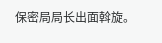保密局局长出面斡旋。